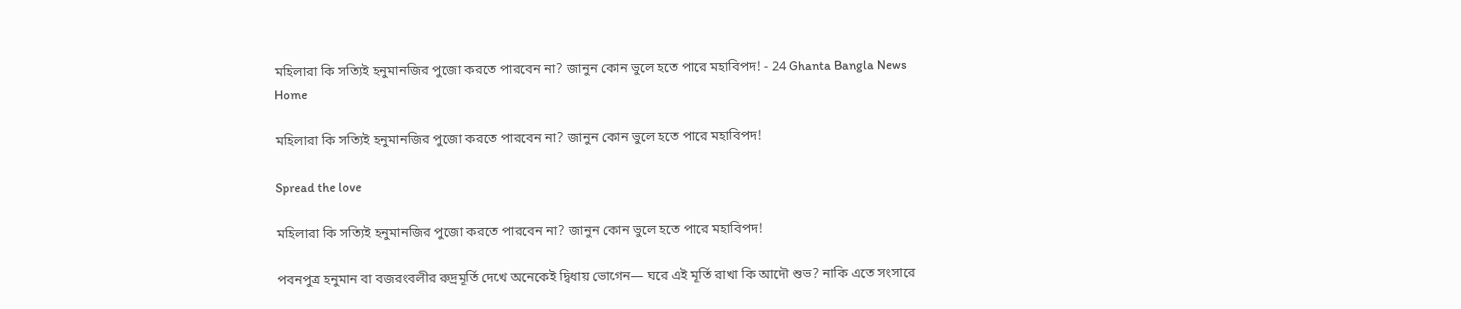মহিলারা কি সত্যিই হনুমানজির পুজো করতে পারবেন না? জানুন কোন ভুলে হতে পারে মহাবিপদ! - 24 Ghanta Bangla News
Home

মহিলারা কি সত্যিই হনুমানজির পুজো করতে পারবেন না? জানুন কোন ভুলে হতে পারে মহাবিপদ!

Spread the love

মহিলারা কি সত্যিই হনুমানজির পুজো করতে পারবেন না? জানুন কোন ভুলে হতে পারে মহাবিপদ!

পবনপুত্র হনুমান বা বজরংবলীর রুদ্রমূর্তি দেখে অনেকেই দ্বিধায় ভোগেন— ঘরে এই মূর্তি রাখা কি আদৌ শুভ? নাকি এতে সংসারে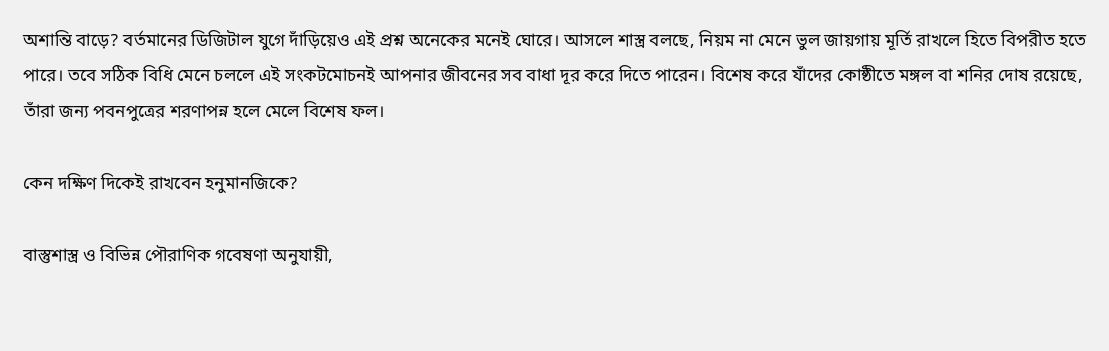অশান্তি বাড়ে? বর্তমানের ডিজিটাল যুগে দাঁড়িয়েও এই প্রশ্ন অনেকের মনেই ঘোরে। আসলে শাস্ত্র বলছে, নিয়ম না মেনে ভুল জায়গায় মূর্তি রাখলে হিতে বিপরীত হতে পারে। তবে সঠিক বিধি মেনে চললে এই সংকটমোচনই আপনার জীবনের সব বাধা দূর করে দিতে পারেন। বিশেষ করে যাঁদের কোষ্ঠীতে মঙ্গল বা শনির দোষ রয়েছে, তাঁরা জন্য পবনপুত্রের শরণাপন্ন হলে মেলে বিশেষ ফল।

কেন দক্ষিণ দিকেই রাখবেন হনুমানজিকে?

বাস্তুশাস্ত্র ও বিভিন্ন পৌরাণিক গবেষণা অনুযায়ী,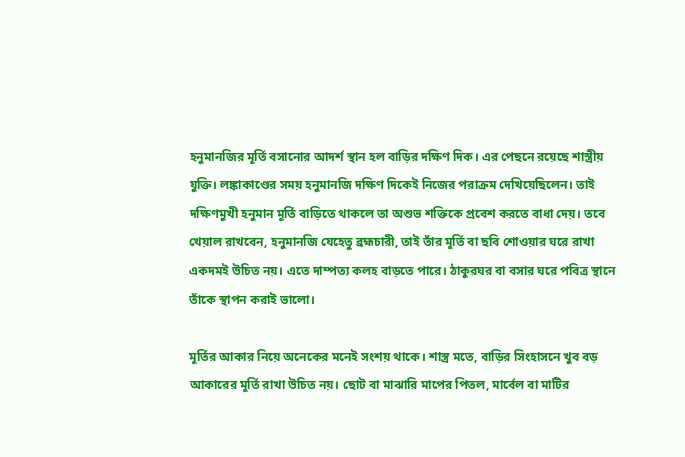হনুমানজির মূর্তি বসানোর আদর্শ স্থান হল বাড়ির দক্ষিণ দিক। এর পেছনে রয়েছে শাস্ত্রীয় যুক্তি। লঙ্কাকাণ্ডের সময় হনুমানজি দক্ষিণ দিকেই নিজের পরাক্রম দেখিয়েছিলেন। তাই দক্ষিণমুখী হনুমান মূর্তি বাড়িতে থাকলে তা অশুভ শক্তিকে প্রবেশ করতে বাধা দেয়। তবে খেয়াল রাখবেন, হনুমানজি যেহেতু ব্রহ্মচারী, তাই তাঁর মূর্তি বা ছবি শোওয়ার ঘরে রাখা একদমই উচিত নয়। এতে দাম্পত্য কলহ বাড়তে পারে। ঠাকুরঘর বা বসার ঘরে পবিত্র স্থানে তাঁকে স্থাপন করাই ভালো।

মূর্তির আকার নিয়ে অনেকের মনেই সংশয় থাকে। শাস্ত্র মতে, বাড়ির সিংহাসনে খুব বড় আকারের মূর্তি রাখা উচিত নয়। ছোট বা মাঝারি মাপের পিতল, মার্বেল বা মাটির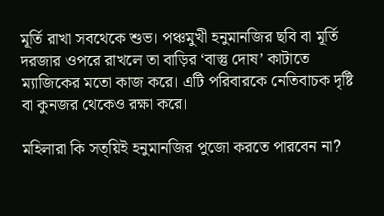মূর্তি রাখা সবথেকে শুভ। পঞ্চমুখী হনুমানজির ছবি বা মূর্তি দরজার ওপরে রাখলে তা বাড়ির ‘বাস্তু দোষ’ কাটাতে ম্যাজিকের মতো কাজ করে। এটি পরিবারকে নেতিবাচক দৃষ্টি বা কুনজর থেকেও রক্ষা করে।

মহিলারা কি সত্য়িই হনুমানজির পুজো করতে পারবেন না?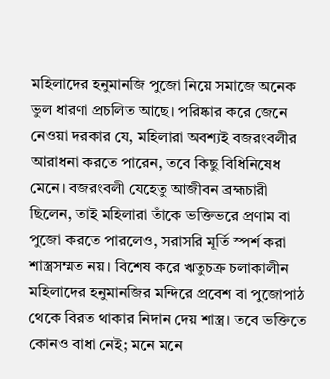মহিলাদের হনুমানজি পুজো নিয়ে সমাজে অনেক ভুল ধারণা প্রচলিত আছে। পরিষ্কার করে জেনে নেওয়া দরকার যে, মহিলারা অবশ্যই বজরংবলীর আরাধনা করতে পারেন, তবে কিছু বিধিনিষেধ মেনে। বজরংবলী যেহেতু আজীবন ব্রহ্মচারী ছিলেন, তাই মহিলারা তাঁকে ভক্তিভরে প্রণাম বা পুজো করতে পারলেও, সরাসরি মূর্তি স্পর্শ করা শাস্ত্রসম্মত নয়। বিশেষ করে ঋতুচক্র চলাকালীন মহিলাদের হনুমানজির মন্দিরে প্রবেশ বা পুজোপাঠ থেকে বিরত থাকার নিদান দেয় শাস্ত্র। তবে ভক্তিতে কোনও বাধা নেই; মনে মনে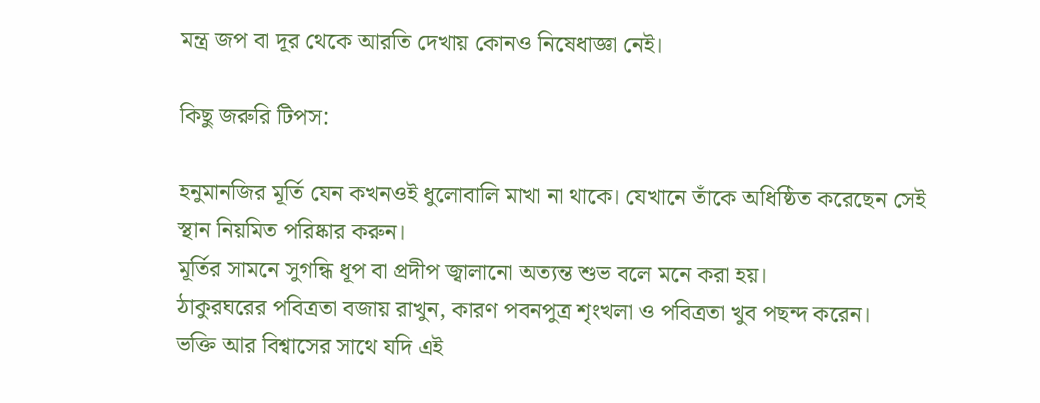মন্ত্র জপ বা দূর থেকে আরতি দেখায় কোনও নিষেধাজ্ঞা নেই।

কিছু জরুরি টিপস:

হনুমানজির মূর্তি যেন কখনওই ধুলোবালি মাখা না থাকে। যেখানে তাঁকে অধিষ্ঠিত করেছেন সেই স্থান নিয়মিত পরিষ্কার করুন।
মূর্তির সামনে সুগন্ধি ধূপ বা প্রদীপ জ্বালানো অত্যন্ত শুভ বলে মনে করা হয়।
ঠাকুরঘরের পবিত্রতা বজায় রাখুন, কারণ পবনপুত্র শৃংখলা ও পবিত্রতা খুব পছন্দ করেন।
ভক্তি আর বিশ্বাসের সাথে যদি এই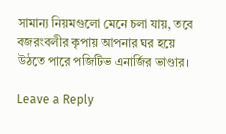সামান্য নিয়মগুলো মেনে চলা যায়, তবে বজরংবলীর কৃপায় আপনার ঘর হয়ে উঠতে পারে পজিটিভ এনার্জির ভাণ্ডার।

Leave a Reply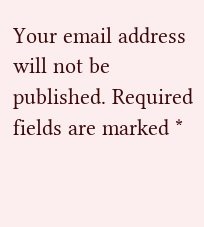Your email address will not be published. Required fields are marked *